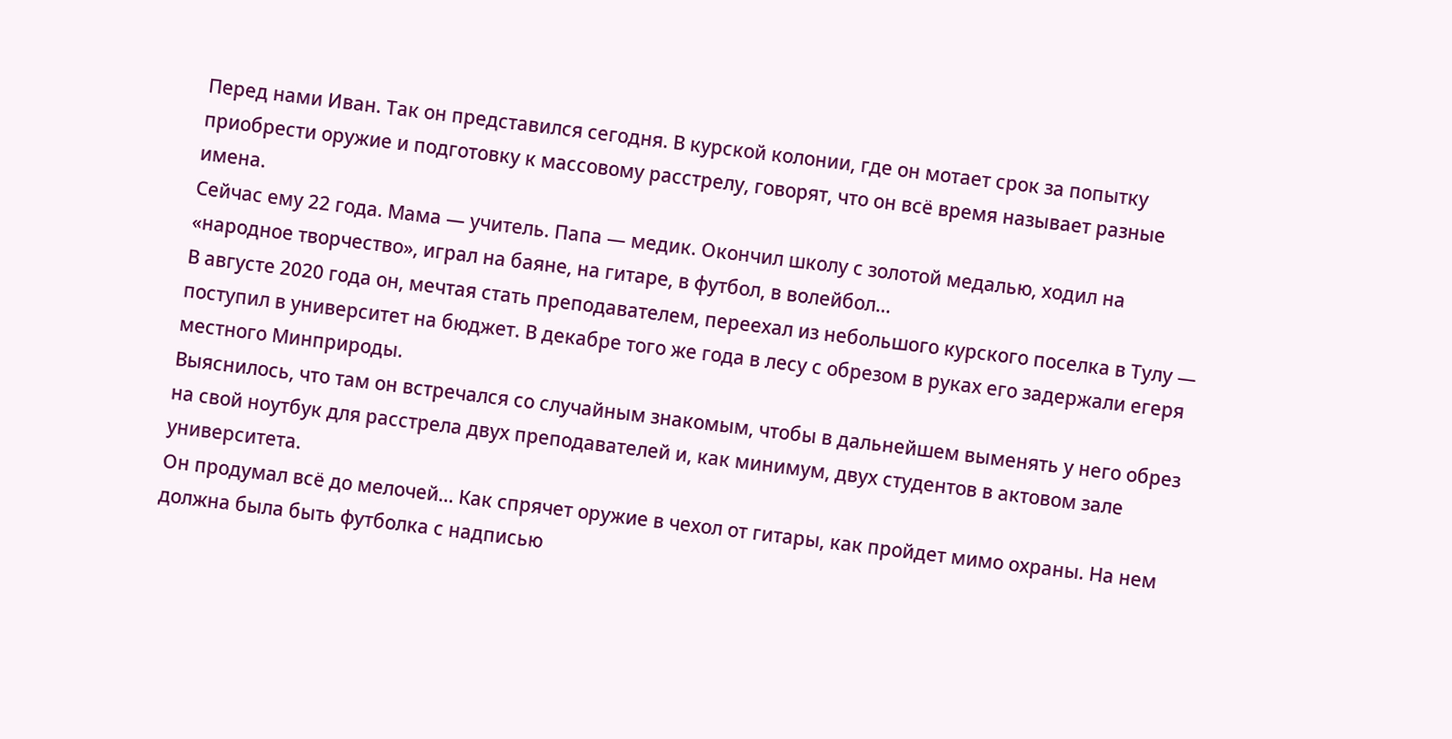Перед нами Иван. Так он представился сегодня. В курской колонии, где он мотает срок за попытку приобрести оружие и подготовку к массовому расстрелу, говорят, что он всё время называет разные имена.
Сейчас ему 22 года. Мама — учитель. Папа — медик. Окончил школу с золотой медалью, ходил на «народное творчество», играл на баяне, на гитаре, в футбол, в волейбол…
В августе 2020 года он, мечтая стать преподавателем, переехал из небольшого курского поселка в Тулу — поступил в университет на бюджет. В декабре того же года в лесу с обрезом в руках его задержали егеря местного Минприроды.
Выяснилось, что там он встречался со случайным знакомым, чтобы в дальнейшем выменять у него обрез на свой ноутбук для расстрела двух преподавателей и, как минимум, двух студентов в актовом зале университета.
Он продумал всё до мелочей… Как спрячет оружие в чехол от гитары, как пройдет мимо охраны. На нем должна была быть футболка с надписью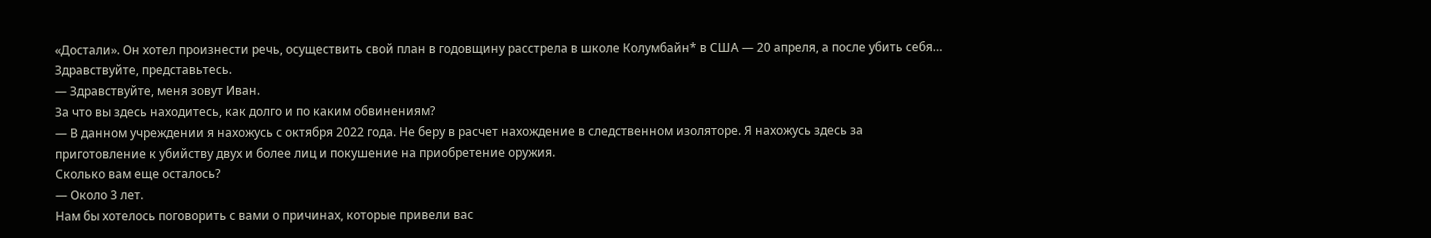«Достали». Он хотел произнести речь, осуществить свой план в годовщину расстрела в школе Колумбайн* в США — 20 апреля, а после убить себя…
Здравствуйте, представьтесь.
— Здравствуйте, меня зовут Иван.
За что вы здесь находитесь, как долго и по каким обвинениям?
— В данном учреждении я нахожусь с октября 2022 года. Не беру в расчет нахождение в следственном изоляторе. Я нахожусь здесь за приготовление к убийству двух и более лиц и покушение на приобретение оружия.
Сколько вам еще осталось?
— Около 3 лет.
Нам бы хотелось поговорить с вами о причинах, которые привели вас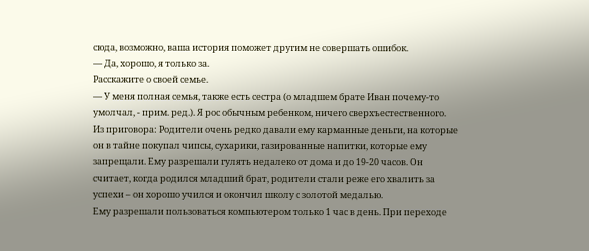сюда, возможно, ваша история поможет другим не совершать ошибок.
— Да, хорошо, я только за.
Расскажите о своей семье.
— У меня полная семья, также есть сестра (о младшем брате Иван почему-то умолчал, - прим. ред.). Я рос обычным ребенком, ничего сверхъестественного.
Из приговора: Родители очень редко давали ему карманные деньги, на которые он в тайне покупал чипсы, сухарики, газированные напитки, которые ему запрещали. Ему разрешали гулять недалеко от дома и до 19-20 часов. Он считает, когда родился младший брат, родители стали реже его хвалить за успехи – он хорошо учился и окончил школу с золотой медалью.
Ему разрешали пользоваться компьютером только 1 час в день. При переходе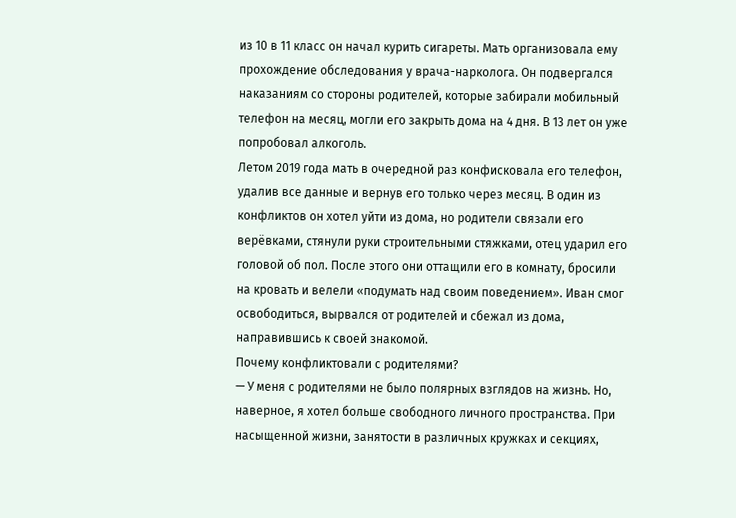из 10 в 11 класс он начал курить сигареты. Мать организовала ему прохождение обследования у врача-нарколога. Он подвергался наказаниям со стороны родителей, которые забирали мобильный телефон на месяц, могли его закрыть дома на 4 дня. В 13 лет он уже попробовал алкоголь.
Летом 2019 года мать в очередной раз конфисковала его телефон, удалив все данные и вернув его только через месяц. В один из конфликтов он хотел уйти из дома, но родители связали его верёвками, стянули руки строительными стяжками, отец ударил его головой об пол. После этого они оттащили его в комнату, бросили на кровать и велели «подумать над своим поведением». Иван смог освободиться, вырвался от родителей и сбежал из дома, направившись к своей знакомой.
Почему конфликтовали с родителями?
— У меня с родителями не было полярных взглядов на жизнь. Но, наверное, я хотел больше свободного личного пространства. При насыщенной жизни, занятости в различных кружках и секциях,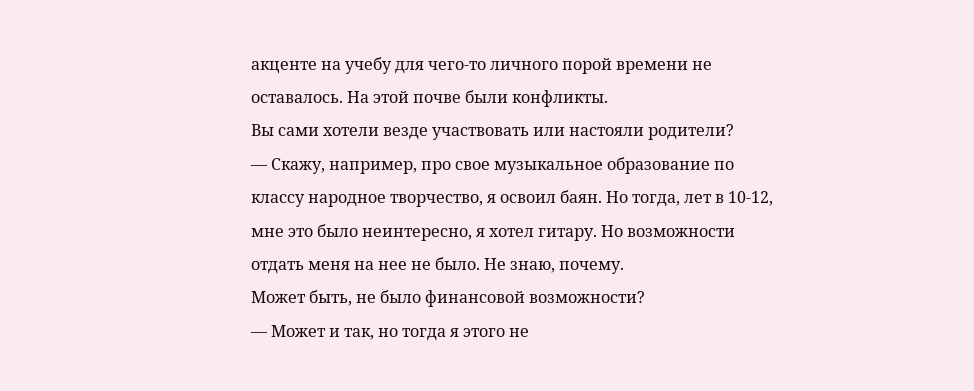акценте на учебу для чего-то личного порой времени не оставалось. На этой почве были конфликты.
Вы сами хотели везде участвовать или настояли родители?
— Скажу, например, про свое музыкальное образование по классу народное творчество, я освоил баян. Но тогда, лет в 10-12, мне это было неинтересно, я хотел гитару. Но возможности отдать меня на нее не было. Не знаю, почему.
Может быть, не было финансовой возможности?
— Может и так, но тогда я этого не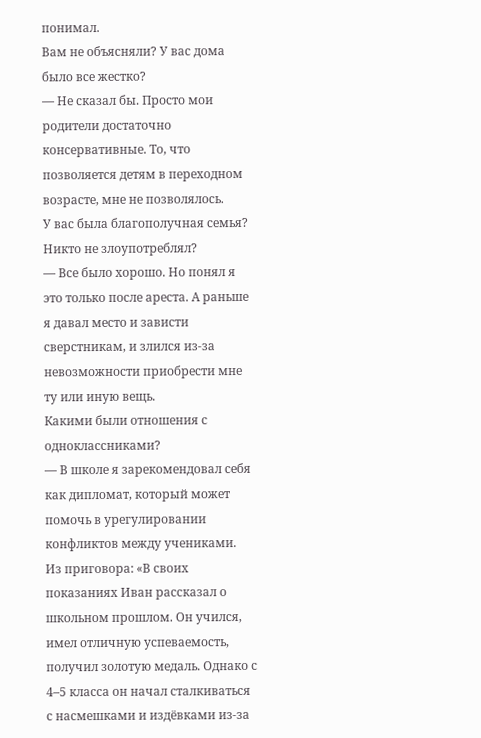понимал.
Вам не объясняли? У вас дома было все жестко?
— Не сказал бы. Просто мои родители достаточно консервативные. То, что позволяется детям в переходном возрасте, мне не позволялось.
У вас была благополучная семья? Никто не злоупотреблял?
— Все было хорошо. Но понял я это только после ареста. А раньше я давал место и зависти сверстникам, и злился из-за невозможности приобрести мне ту или иную вещь.
Какими были отношения с одноклассниками?
— В школе я зарекомендовал себя как дипломат, который может помочь в урегулировании конфликтов между учениками.
Из приговора: «В своих показаниях Иван рассказал о школьном прошлом. Он учился, имел отличную успеваемость, получил золотую медаль. Однако с 4–5 класса он начал сталкиваться с насмешками и издёвками из-за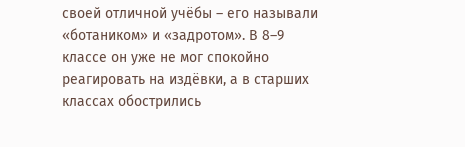своей отличной учёбы – его называли «ботаником» и «задротом». В 8–9 классе он уже не мог спокойно реагировать на издёвки, а в старших классах обострились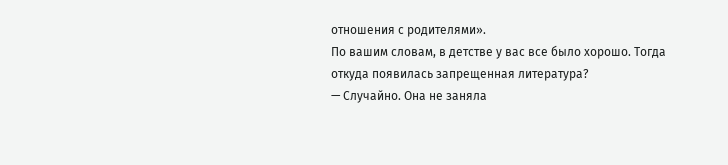отношения с родителями».
По вашим словам, в детстве у вас все было хорошо. Тогда откуда появилась запрещенная литература?
— Случайно. Она не заняла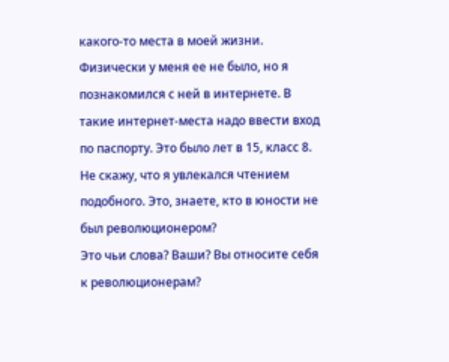какого-то места в моей жизни. Физически у меня ее не было, но я познакомился с ней в интернете. В такие интернет-места надо ввести вход по паспорту. Это было лет в 15, класс 8. Не скажу, что я увлекался чтением подобного. Это, знаете, кто в юности не был революционером?
Это чьи слова? Ваши? Вы относите себя к революционерам?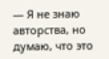— Я не знаю авторства, но думаю, что это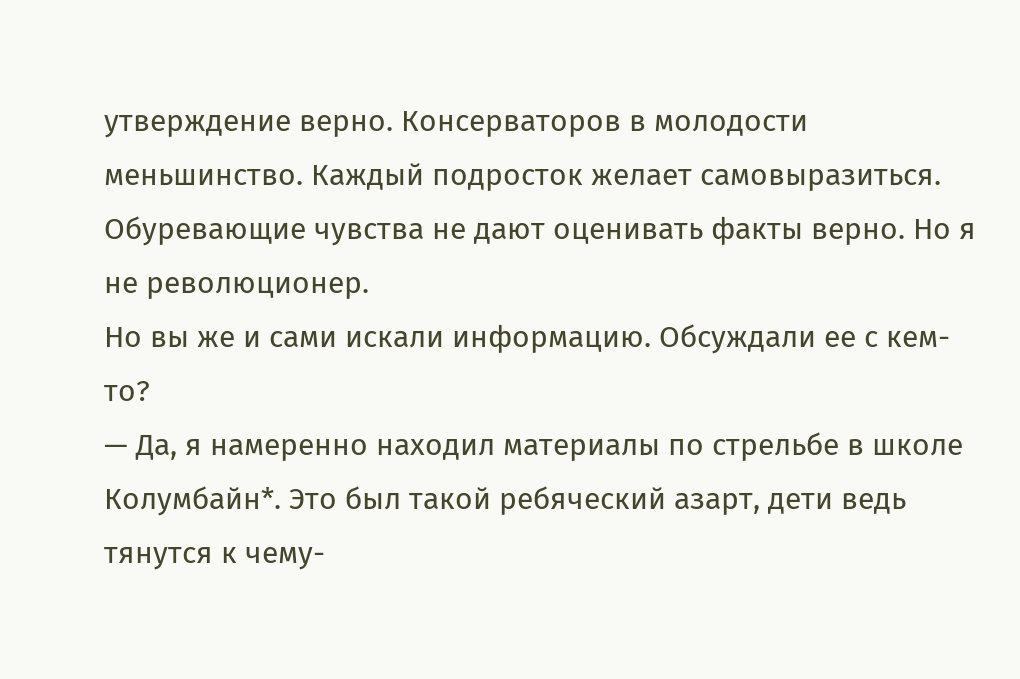утверждение верно. Консерваторов в молодости меньшинство. Каждый подросток желает самовыразиться. Обуревающие чувства не дают оценивать факты верно. Но я не революционер.
Но вы же и сами искали информацию. Обсуждали ее с кем-то?
— Да, я намеренно находил материалы по стрельбе в школе Колумбайн*. Это был такой ребяческий азарт, дети ведь тянутся к чему-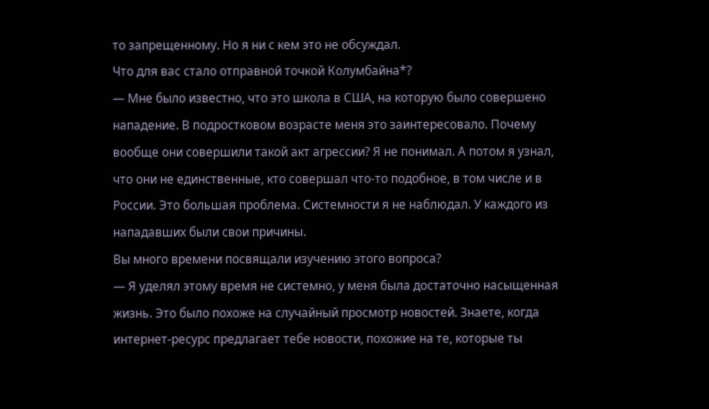то запрещенному. Но я ни с кем это не обсуждал.
Что для вас стало отправной точкой Колумбайна*?
— Мне было известно, что это школа в США, на которую было совершено нападение. В подростковом возрасте меня это заинтересовало. Почему вообще они совершили такой акт агрессии? Я не понимал. А потом я узнал, что они не единственные, кто совершал что-то подобное, в том числе и в России. Это большая проблема. Системности я не наблюдал. У каждого из нападавших были свои причины.
Вы много времени посвящали изучению этого вопроса?
— Я уделял этому время не системно, у меня была достаточно насыщенная жизнь. Это было похоже на случайный просмотр новостей. Знаете, когда интернет-ресурс предлагает тебе новости, похожие на те, которые ты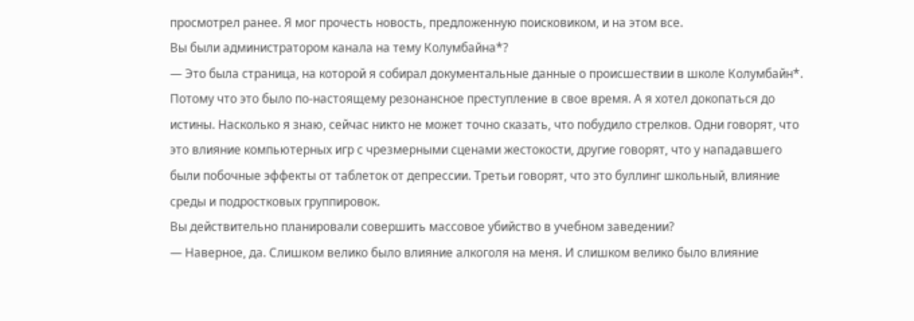просмотрел ранее. Я мог прочесть новость, предложенную поисковиком, и на этом все.
Вы были администратором канала на тему Колумбайна*?
— Это была страница, на которой я собирал документальные данные о происшествии в школе Колумбайн*. Потому что это было по-настоящему резонансное преступление в свое время. А я хотел докопаться до истины. Насколько я знаю, сейчас никто не может точно сказать, что побудило стрелков. Одни говорят, что это влияние компьютерных игр с чрезмерными сценами жестокости, другие говорят, что у нападавшего были побочные эффекты от таблеток от депрессии. Третьи говорят, что это буллинг школьный, влияние среды и подростковых группировок.
Вы действительно планировали совершить массовое убийство в учебном заведении?
— Наверное, да. Слишком велико было влияние алкоголя на меня. И слишком велико было влияние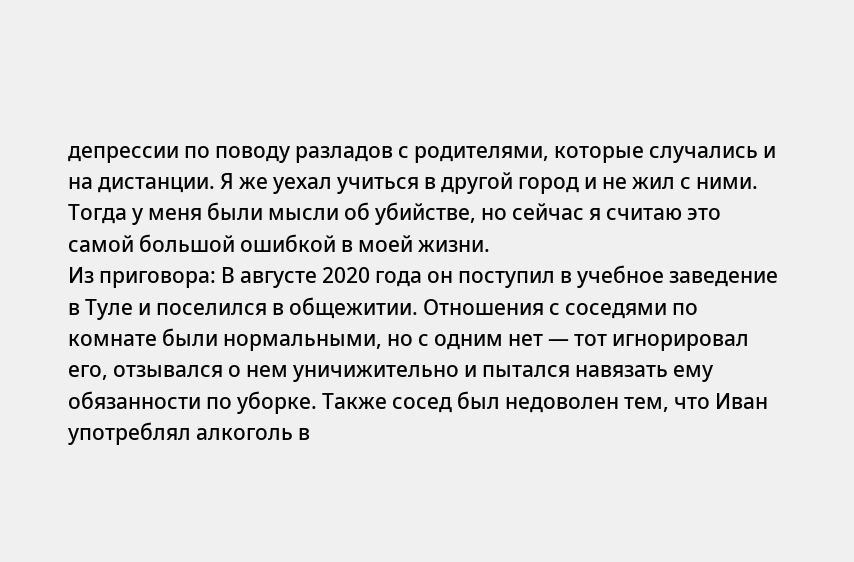депрессии по поводу разладов с родителями, которые случались и на дистанции. Я же уехал учиться в другой город и не жил с ними. Тогда у меня были мысли об убийстве, но сейчас я считаю это самой большой ошибкой в моей жизни.
Из приговора: В августе 2020 года он поступил в учебное заведение в Туле и поселился в общежитии. Отношения с соседями по комнате были нормальными, но с одним нет — тот игнорировал его, отзывался о нем уничижительно и пытался навязать ему обязанности по уборке. Также сосед был недоволен тем, что Иван употреблял алкоголь в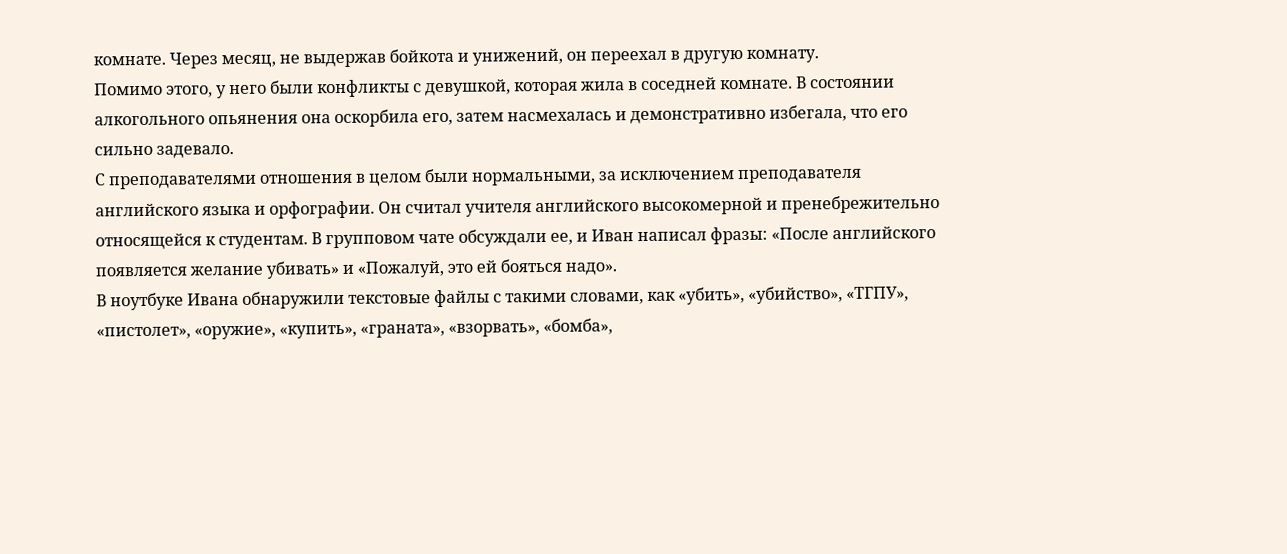комнате. Через месяц, не выдержав бойкота и унижений, он переехал в другую комнату.
Помимо этого, у него были конфликты с девушкой, которая жила в соседней комнате. В состоянии алкогольного опьянения она оскорбила его, затем насмехалась и демонстративно избегала, что его сильно задевало.
С преподавателями отношения в целом были нормальными, за исключением преподавателя английского языка и орфографии. Он считал учителя английского высокомерной и пренебрежительно относящейся к студентам. В групповом чате обсуждали ее, и Иван написал фразы: «После английского появляется желание убивать» и «Пожалуй, это ей бояться надо».
В ноутбуке Ивана обнаружили текстовые файлы с такими словами, как «убить», «убийство», «ТГПУ», «пистолет», «оружие», «купить», «граната», «взорвать», «бомба»,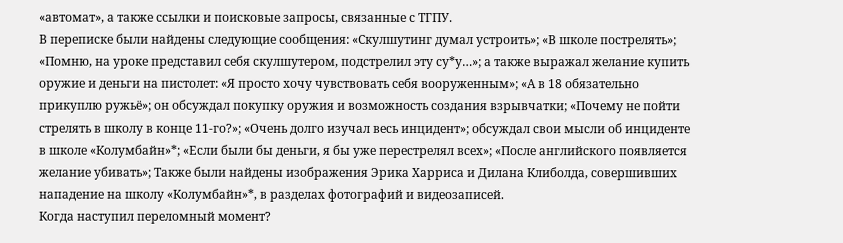«автомат», а также ссылки и поисковые запросы, связанные с ТГПУ.
В переписке были найдены следующие сообщения: «Скулшутинг думал устроить»; «В школе пострелять»; «Помню, на уроке представил себя скулшутером, подстрелил эту су*у…»; а также выражал желание купить оружие и деньги на пистолет: «Я просто хочу чувствовать себя вооруженным»; «А в 18 обязательно прикуплю ружьё»; он обсуждал покупку оружия и возможность создания взрывчатки; «Почему не пойти стрелять в школу в конце 11-го?»; «Очень долго изучал весь инцидент»; обсуждал свои мысли об инциденте в школе «Колумбайн»*; «Если были бы деньги, я бы уже перестрелял всех»; «После английского появляется желание убивать»; Также были найдены изображения Эрика Харриса и Дилана Клиболда, совершивших нападение на школу «Колумбайн»*, в разделах фотографий и видеозаписей.
Когда наступил переломный момент?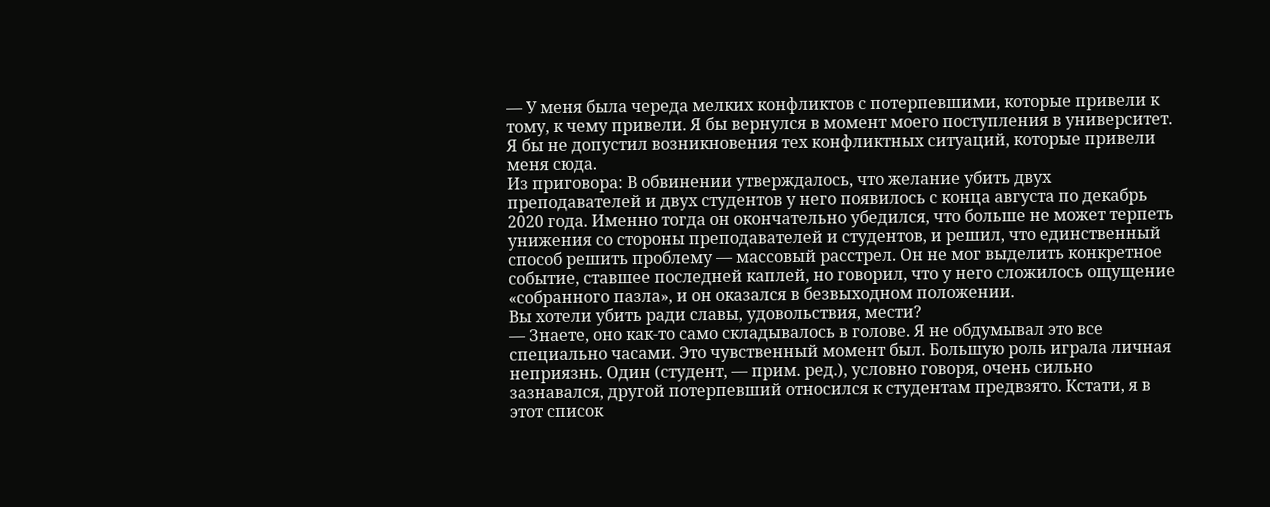— У меня была череда мелких конфликтов с потерпевшими, которые привели к тому, к чему привели. Я бы вернулся в момент моего поступления в университет. Я бы не допустил возникновения тех конфликтных ситуаций, которые привели меня сюда.
Из приговора: В обвинении утверждалось, что желание убить двух преподавателей и двух студентов у него появилось с конца августа по декабрь 2020 года. Именно тогда он окончательно убедился, что больше не может терпеть унижения со стороны преподавателей и студентов, и решил, что единственный способ решить проблему — массовый расстрел. Он не мог выделить конкретное событие, ставшее последней каплей, но говорил, что у него сложилось ощущение «собранного пазла», и он оказался в безвыходном положении.
Вы хотели убить ради славы, удовольствия, мести?
— Знаете, оно как-то само складывалось в голове. Я не обдумывал это все специально часами. Это чувственный момент был. Большую роль играла личная неприязнь. Один (студент, — прим. ред.), условно говоря, очень сильно зазнавался, другой потерпевший относился к студентам предвзято. Кстати, я в этот список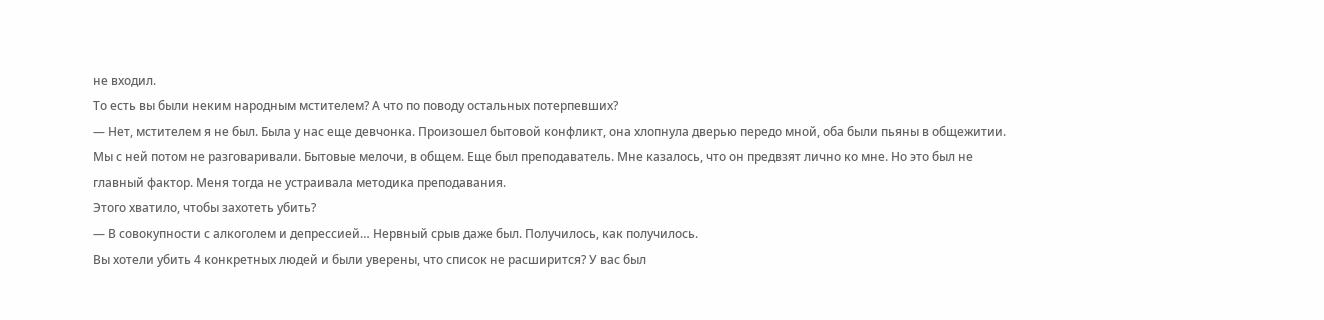не входил.
То есть вы были неким народным мстителем? А что по поводу остальных потерпевших?
— Нет, мстителем я не был. Была у нас еще девчонка. Произошел бытовой конфликт, она хлопнула дверью передо мной, оба были пьяны в общежитии. Мы с ней потом не разговаривали. Бытовые мелочи, в общем. Еще был преподаватель. Мне казалось, что он предвзят лично ко мне. Но это был не главный фактор. Меня тогда не устраивала методика преподавания.
Этого хватило, чтобы захотеть убить?
— В совокупности с алкоголем и депрессией… Нервный срыв даже был. Получилось, как получилось.
Вы хотели убить 4 конкретных людей и были уверены, что список не расширится? У вас был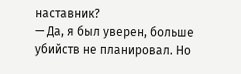наставник?
— Да, я был уверен, больше убийств не планировал. Но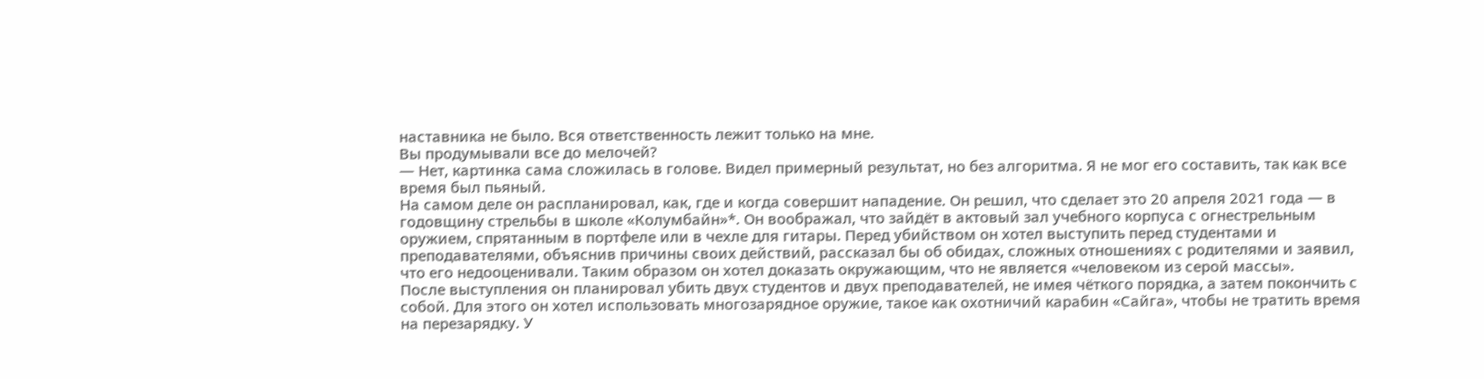наставника не было. Вся ответственность лежит только на мне.
Вы продумывали все до мелочей?
— Нет, картинка сама сложилась в голове. Видел примерный результат, но без алгоритма. Я не мог его составить, так как все время был пьяный.
На самом деле он распланировал, как, где и когда совершит нападение. Он решил, что сделает это 20 апреля 2021 года — в годовщину стрельбы в школе «Колумбайн»*. Он воображал, что зайдёт в актовый зал учебного корпуса с огнестрельным оружием, спрятанным в портфеле или в чехле для гитары. Перед убийством он хотел выступить перед студентами и преподавателями, объяснив причины своих действий, рассказал бы об обидах, сложных отношениях с родителями и заявил, что его недооценивали. Таким образом он хотел доказать окружающим, что не является «человеком из серой массы».
После выступления он планировал убить двух студентов и двух преподавателей, не имея чёткого порядка, а затем покончить с собой. Для этого он хотел использовать многозарядное оружие, такое как охотничий карабин «Сайга», чтобы не тратить время на перезарядку. У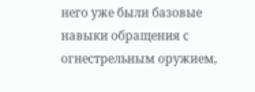него уже были базовые навыки обращения с огнестрельным оружием,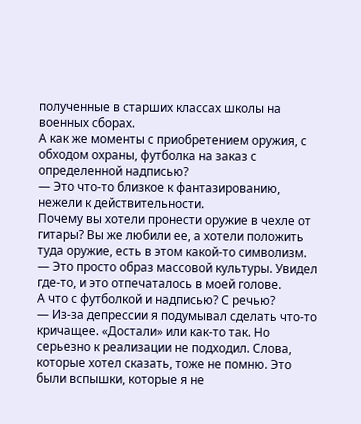полученные в старших классах школы на военных сборах.
А как же моменты с приобретением оружия, с обходом охраны, футболка на заказ с определенной надписью?
— Это что-то близкое к фантазированию, нежели к действительности.
Почему вы хотели пронести оружие в чехле от гитары? Вы же любили ее, а хотели положить туда оружие, есть в этом какой-то символизм.
— Это просто образ массовой культуры. Увидел где-то, и это отпечаталось в моей голове.
А что с футболкой и надписью? С речью?
— Из-за депрессии я подумывал сделать что-то кричащее. «Достали» или как-то так. Но серьезно к реализации не подходил. Слова, которые хотел сказать, тоже не помню. Это были вспышки, которые я не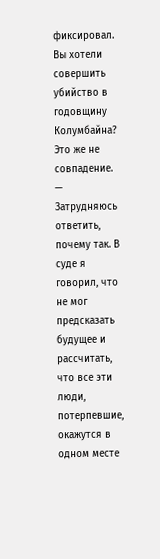фиксировал.
Вы хотели совершить убийство в годовщину Колумбайна? Это же не совпадение.
— Затрудняюсь ответить, почему так. В суде я говорил, что не мог предсказать будущее и рассчитать, что все эти люди, потерпевшие, окажутся в одном месте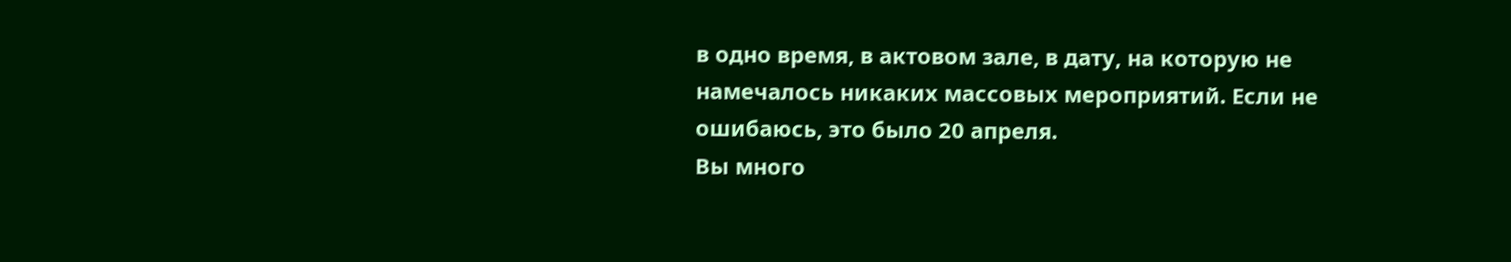в одно время, в актовом зале, в дату, на которую не намечалось никаких массовых мероприятий. Если не ошибаюсь, это было 20 апреля.
Вы много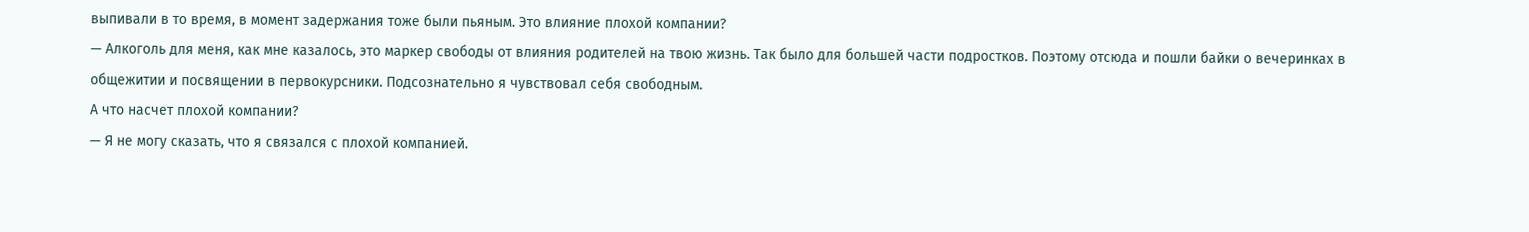выпивали в то время, в момент задержания тоже были пьяным. Это влияние плохой компании?
— Алкоголь для меня, как мне казалось, это маркер свободы от влияния родителей на твою жизнь. Так было для большей части подростков. Поэтому отсюда и пошли байки о вечеринках в общежитии и посвящении в первокурсники. Подсознательно я чувствовал себя свободным.
А что насчет плохой компании?
— Я не могу сказать, что я связался с плохой компанией.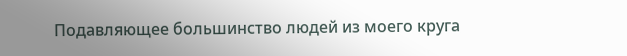Подавляющее большинство людей из моего круга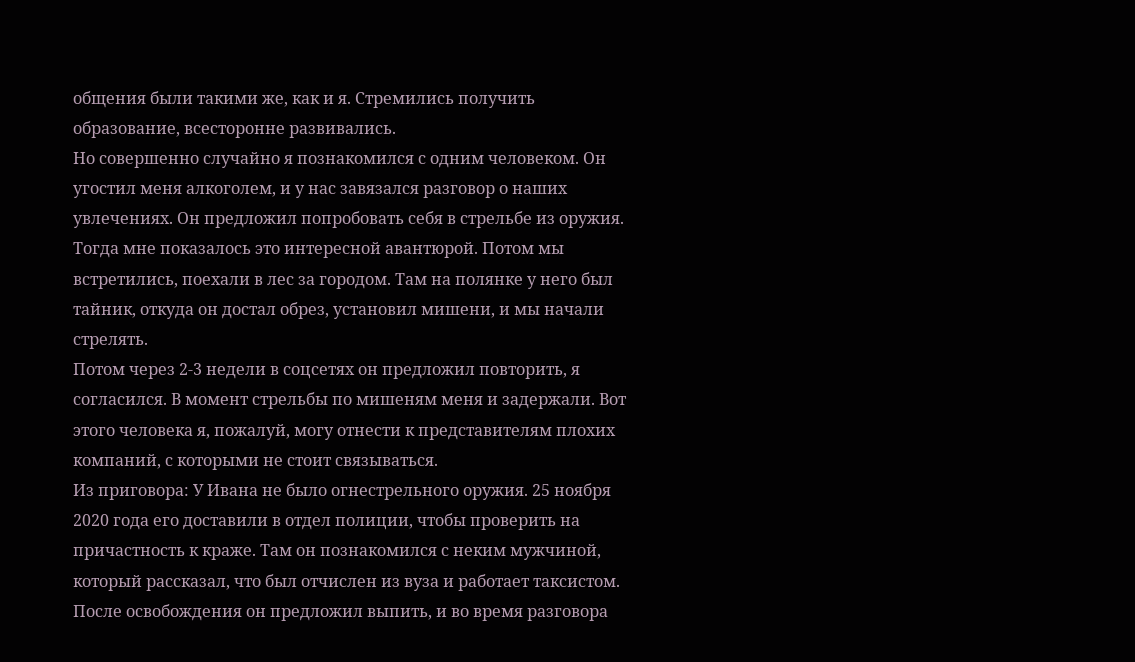общения были такими же, как и я. Стремились получить образование, всесторонне развивались.
Но совершенно случайно я познакомился с одним человеком. Он угостил меня алкоголем, и у нас завязался разговор о наших увлечениях. Он предложил попробовать себя в стрельбе из оружия. Тогда мне показалось это интересной авантюрой. Потом мы встретились, поехали в лес за городом. Там на полянке у него был тайник, откуда он достал обрез, установил мишени, и мы начали стрелять.
Потом через 2-3 недели в соцсетях он предложил повторить, я согласился. В момент стрельбы по мишеням меня и задержали. Вот этого человека я, пожалуй, могу отнести к представителям плохих компаний, с которыми не стоит связываться.
Из приговора: У Ивана не было огнестрельного оружия. 25 ноября 2020 года его доставили в отдел полиции, чтобы проверить на причастность к краже. Там он познакомился с неким мужчиной, который рассказал, что был отчислен из вуза и работает таксистом. После освобождения он предложил выпить, и во время разговора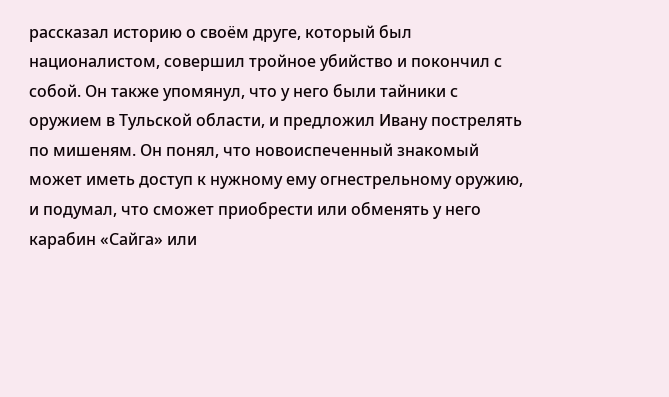рассказал историю о своём друге, который был националистом, совершил тройное убийство и покончил с собой. Он также упомянул, что у него были тайники с оружием в Тульской области, и предложил Ивану пострелять по мишеням. Он понял, что новоиспеченный знакомый может иметь доступ к нужному ему огнестрельному оружию, и подумал, что сможет приобрести или обменять у него карабин «Сайга» или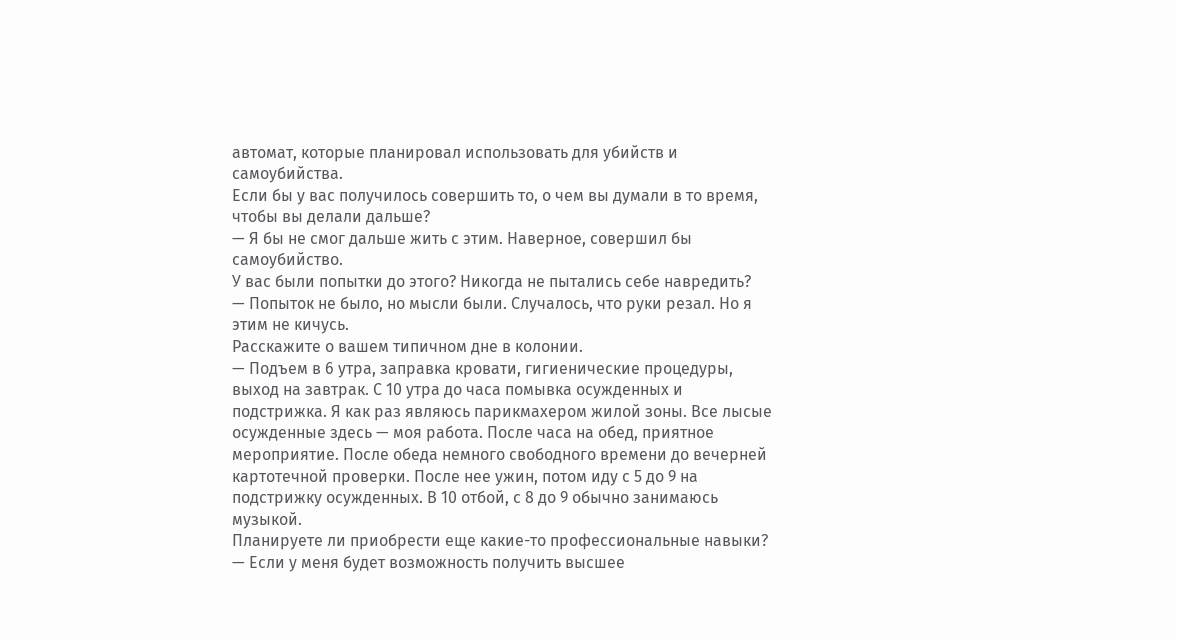автомат, которые планировал использовать для убийств и самоубийства.
Если бы у вас получилось совершить то, о чем вы думали в то время, чтобы вы делали дальше?
— Я бы не смог дальше жить с этим. Наверное, совершил бы самоубийство.
У вас были попытки до этого? Никогда не пытались себе навредить?
— Попыток не было, но мысли были. Случалось, что руки резал. Но я этим не кичусь.
Расскажите о вашем типичном дне в колонии.
— Подъем в 6 утра, заправка кровати, гигиенические процедуры, выход на завтрак. С 10 утра до часа помывка осужденных и подстрижка. Я как раз являюсь парикмахером жилой зоны. Все лысые осужденные здесь — моя работа. После часа на обед, приятное мероприятие. После обеда немного свободного времени до вечерней картотечной проверки. После нее ужин, потом иду с 5 до 9 на подстрижку осужденных. В 10 отбой, с 8 до 9 обычно занимаюсь музыкой.
Планируете ли приобрести еще какие-то профессиональные навыки?
— Если у меня будет возможность получить высшее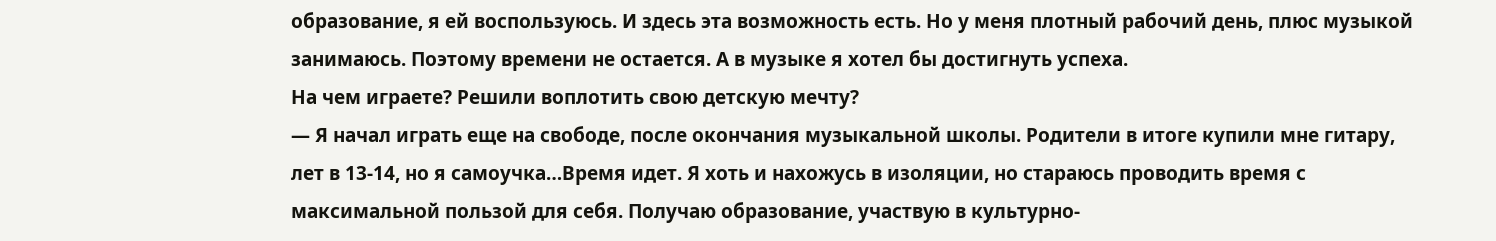образование, я ей воспользуюсь. И здесь эта возможность есть. Но у меня плотный рабочий день, плюс музыкой занимаюсь. Поэтому времени не остается. А в музыке я хотел бы достигнуть успеха.
На чем играете? Решили воплотить свою детскую мечту?
— Я начал играть еще на свободе, после окончания музыкальной школы. Родители в итоге купили мне гитару, лет в 13-14, но я самоучка…Время идет. Я хоть и нахожусь в изоляции, но стараюсь проводить время с максимальной пользой для себя. Получаю образование, участвую в культурно-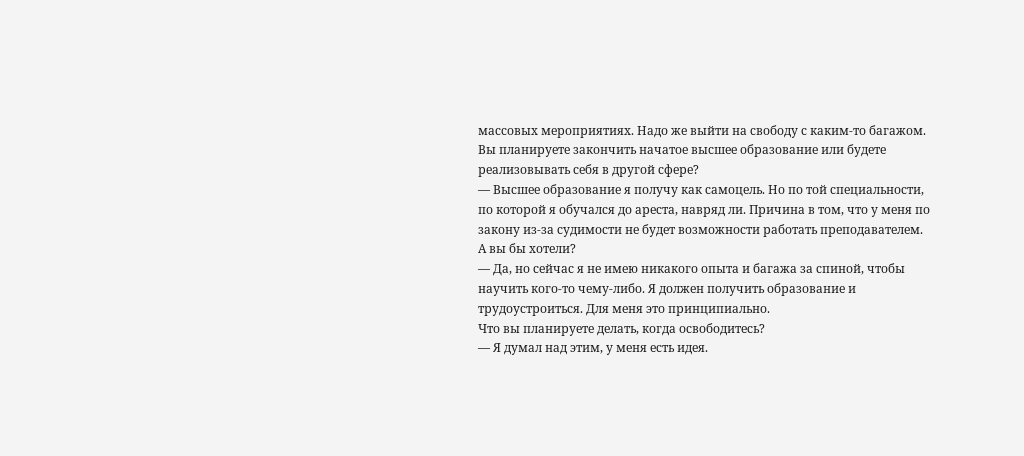массовых мероприятиях. Надо же выйти на свободу с каким-то багажом.
Вы планируете закончить начатое высшее образование или будете реализовывать себя в другой сфере?
— Высшее образование я получу как самоцель. Но по той специальности, по которой я обучался до ареста, навряд ли. Причина в том, что у меня по закону из-за судимости не будет возможности работать преподавателем.
А вы бы хотели?
— Да, но сейчас я не имею никакого опыта и багажа за спиной, чтобы научить кого-то чему-либо. Я должен получить образование и трудоустроиться. Для меня это принципиально.
Что вы планируете делать, когда освободитесь?
— Я думал над этим, у меня есть идея.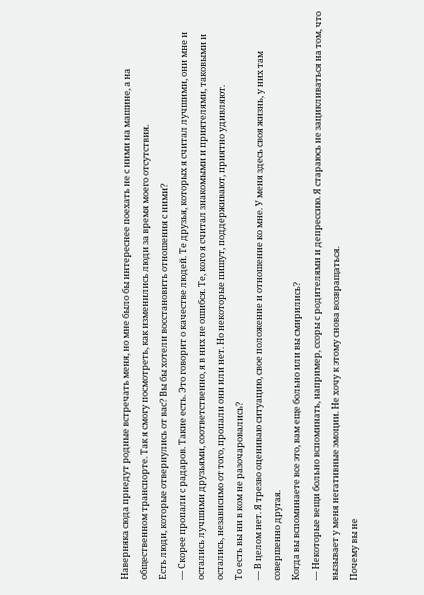Наверняка сюда приедут родные встречать меня, но мне было бы интереснее поехать не с ними на машине, а на общественном транспорте. Так я смогу посмотреть, как изменились люди за время моего отсутствия.
Есть люди, которые отвернулись от вас? Вы бы хотели восстановить отношения с ними?
— Скорее пропали с радаров. Такие есть. Это говорит о качестве людей. Те друзья, которых я считал лучшими, они мне и остались лучшими друзьями, соответственно, я в них не ошибся. Те, кого я считал знакомыми и приятелями, таковыми и остались, независимо от того, пропали они или нет. Но некоторые пишут, поддерживают, приятно удивляют.
То есть вы ни в ком не разочаровались?
— В целом нет. Я трезво оцениваю ситуацию, свое положение и отношение ко мне. У меня здесь своя жизнь, у них там совершенно другая.
Когда вы вспоминаете все это, вам еще больно или вы смирились?
— Некоторые вещи больно вспоминать, например, ссоры с родителями и депрессию. Я стараюсь не зацикливаться на том, что вызывает у меня негативные эмоции. Не хочу к этому снова возвращаться.
Почему вы не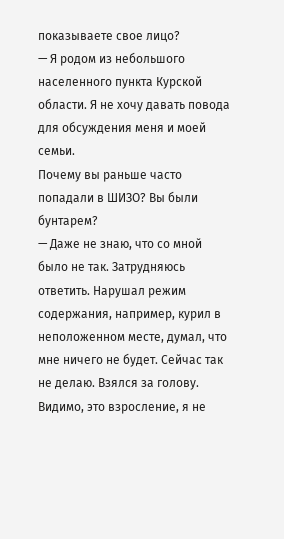показываете свое лицо?
— Я родом из небольшого населенного пункта Курской области. Я не хочу давать повода для обсуждения меня и моей семьи.
Почему вы раньше часто попадали в ШИЗО? Вы были бунтарем?
— Даже не знаю, что со мной было не так. Затрудняюсь ответить. Нарушал режим содержания, например, курил в неположенном месте, думал, что мне ничего не будет. Сейчас так не делаю. Взялся за голову. Видимо, это взросление, я не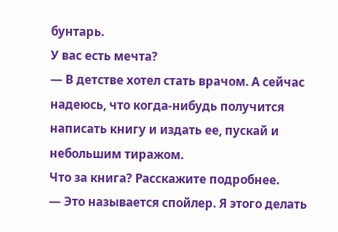бунтарь.
У вас есть мечта?
— В детстве хотел стать врачом. А сейчас надеюсь, что когда-нибудь получится написать книгу и издать ее, пускай и небольшим тиражом.
Что за книга? Расскажите подробнее.
— Это называется спойлер. Я этого делать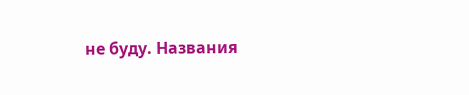не буду. Названия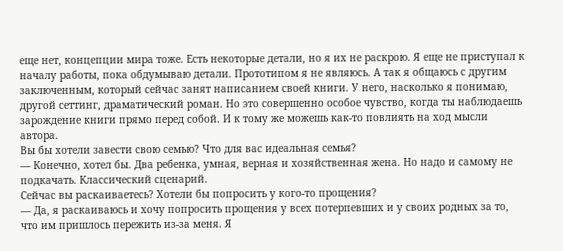еще нет, концепции мира тоже. Есть некоторые детали, но я их не раскрою. Я еще не приступал к началу работы, пока обдумываю детали. Прототипом я не являюсь. А так я общаюсь с другим заключенным, который сейчас занят написанием своей книги. У него, насколько я понимаю, другой сеттинг, драматический роман. Но это совершенно особое чувство, когда ты наблюдаешь зарождение книги прямо перед собой. И к тому же можешь как-то повлиять на ход мысли автора.
Вы бы хотели завести свою семью? Что для вас идеальная семья?
— Конечно, хотел бы. Два ребенка, умная, верная и хозяйственная жена. Но надо и самому не подкачать. Классический сценарий.
Сейчас вы раскаиваетесь? Хотели бы попросить у кого-то прощения?
— Да, я раскаиваюсь и хочу попросить прощения у всех потерпевших и у своих родных за то, что им пришлось пережить из-за меня. Я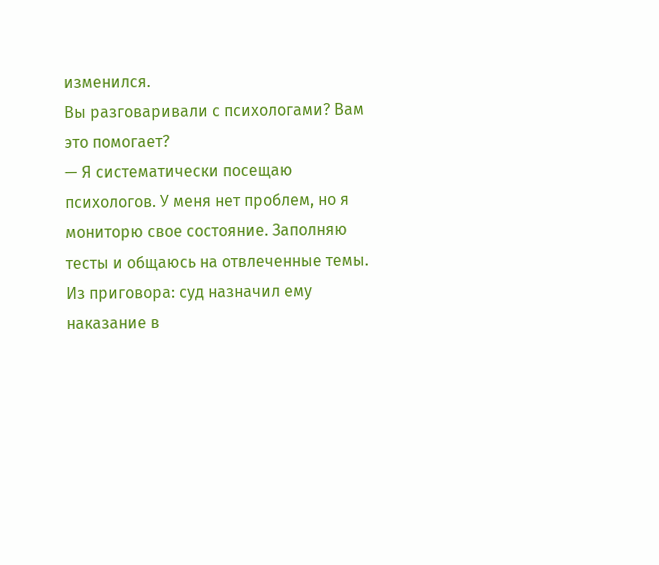изменился.
Вы разговаривали с психологами? Вам это помогает?
— Я систематически посещаю психологов. У меня нет проблем, но я мониторю свое состояние. Заполняю тесты и общаюсь на отвлеченные темы.
Из приговора: суд назначил ему наказание в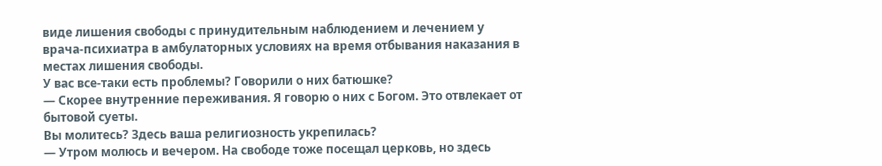виде лишения свободы с принудительным наблюдением и лечением у врача-психиатра в амбулаторных условиях на время отбывания наказания в местах лишения свободы.
У вас все-таки есть проблемы? Говорили о них батюшке?
— Скорее внутренние переживания. Я говорю о них с Богом. Это отвлекает от бытовой суеты.
Вы молитесь? Здесь ваша религиозность укрепилась?
— Утром молюсь и вечером. На свободе тоже посещал церковь, но здесь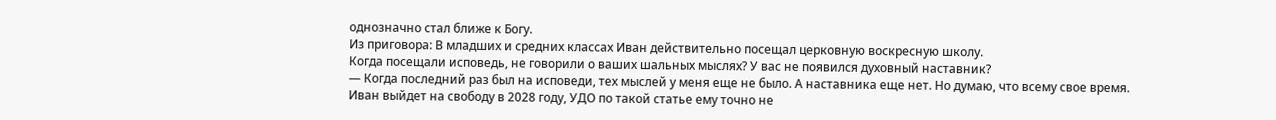однозначно стал ближе к Богу.
Из приговора: В младших и средних классах Иван действительно посещал церковную воскресную школу.
Когда посещали исповедь, не говорили о ваших шальных мыслях? У вас не появился духовный наставник?
— Когда последний раз был на исповеди, тех мыслей у меня еще не было. А наставника еще нет. Но думаю, что всему свое время.
Иван выйдет на свободу в 2028 году, УДО по такой статье ему точно не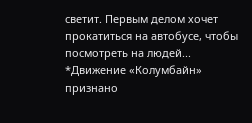светит. Первым делом хочет прокатиться на автобусе, чтобы посмотреть на людей...
*Движение «Колумбайн» признано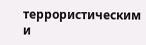террористическим и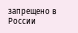запрещено в России